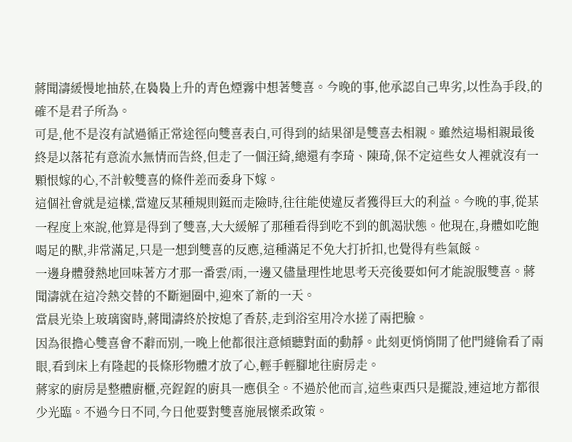蔣聞濤緩慢地抽菸,在裊裊上升的青色煙霧中想著雙喜。今晚的事,他承認自己卑劣,以性為手段,的確不是君子所為。
可是,他不是沒有試過循正常途徑向雙喜表白,可得到的結果卻是雙喜去相親。雖然這場相親最後終是以落花有意流水無情而告終,但走了一個汪綺,總還有李琦、陳琦,保不定這些女人裡就沒有一顆恨嫁的心,不計較雙喜的條件差而委身下嫁。
這個社會就是這樣,當違反某種規則鋌而走險時,往往能使違反者獲得巨大的利益。今晚的事,從某一程度上來說,他算是得到了雙喜,大大緩解了那種看得到吃不到的飢渴狀態。他現在,身體如吃飽喝足的獸,非常滿足,只是一想到雙喜的反應,這種滿足不免大打折扣,也覺得有些氣餒。
一邊身體發熱地回味著方才那一番雲/雨,一邊又儘量理性地思考天亮後要如何才能說服雙喜。蔣聞濤就在這冷熱交替的不斷迴圈中,迎來了新的一天。
當晨光染上玻璃窗時,蔣聞濤終於按熄了香菸,走到浴室用冷水搓了兩把臉。
因為很擔心雙喜會不辭而別,一晚上他都很注意傾聽對面的動靜。此刻更悄悄開了他門縫偷看了兩眼,看到床上有隆起的長條形物體才放了心,輕手輕腳地往廚房走。
蔣家的廚房是整體廚櫃,亮鋥鋥的廚具一應俱全。不過於他而言,這些東西只是擺設,連這地方都很少光臨。不過今日不同,今日他要對雙喜施展懷柔政策。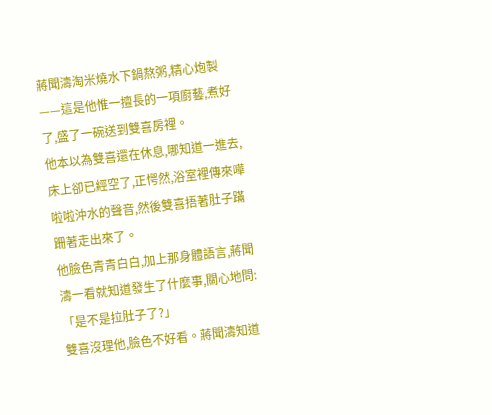蔣聞濤淘米燒水下鍋熬粥,精心炮製——這是他惟一擅長的一項廚藝,煮好了,盛了一碗送到雙喜房裡。
他本以為雙喜還在休息,哪知道一進去,床上卻已經空了,正愕然,浴室裡傳來嘩啦啦沖水的聲音,然後雙喜捂著肚子蹣跚著走出來了。
他臉色青青白白,加上那身體語言,蔣聞濤一看就知道發生了什麼事,關心地問:「是不是拉肚子了?」
雙喜沒理他,臉色不好看。蔣聞濤知道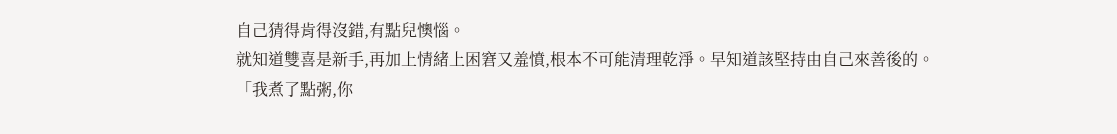自己猜得肯得沒錯,有點兒懊惱。
就知道雙喜是新手,再加上情緒上困窘又羞憤,根本不可能清理乾淨。早知道該堅持由自己來善後的。
「我煮了點粥,你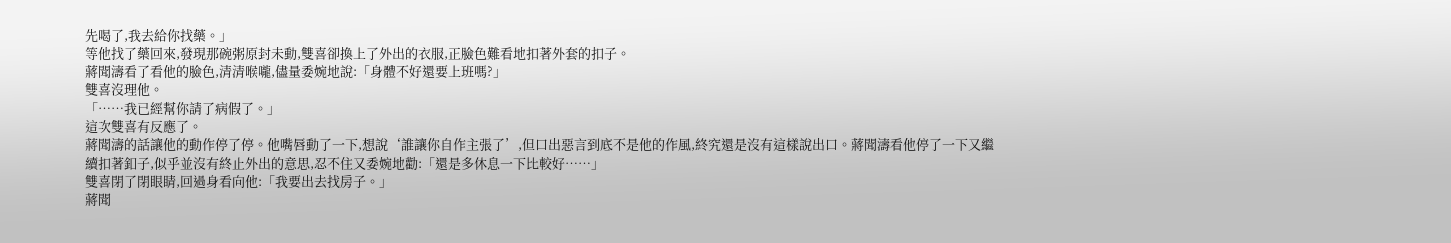先喝了,我去給你找藥。」
等他找了藥回來,發現那碗粥原封未動,雙喜卻換上了外出的衣服,正臉色難看地扣著外套的扣子。
蔣聞濤看了看他的臉色,清清喉嚨,儘量委婉地說:「身體不好還要上班嗎?」
雙喜沒理他。
「……我已經幫你請了病假了。」
這次雙喜有反應了。
蔣聞濤的話讓他的動作停了停。他嘴唇動了一下,想說‘誰讓你自作主張了’,但口出惡言到底不是他的作風,終究還是沒有這樣說出口。蔣聞濤看他停了一下又繼續扣著釦子,似乎並沒有終止外出的意思,忍不住又委婉地勸:「還是多休息一下比較好……」
雙喜閉了閉眼睛,回過身看向他:「我要出去找房子。」
蔣聞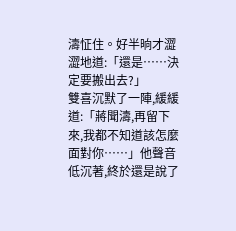濤怔住。好半晌才澀澀地道:「還是……決定要搬出去?」
雙喜沉默了一陣,緩緩道:「蔣聞濤,再留下來,我都不知道該怎麼面對你……」他聲音低沉著,終於還是說了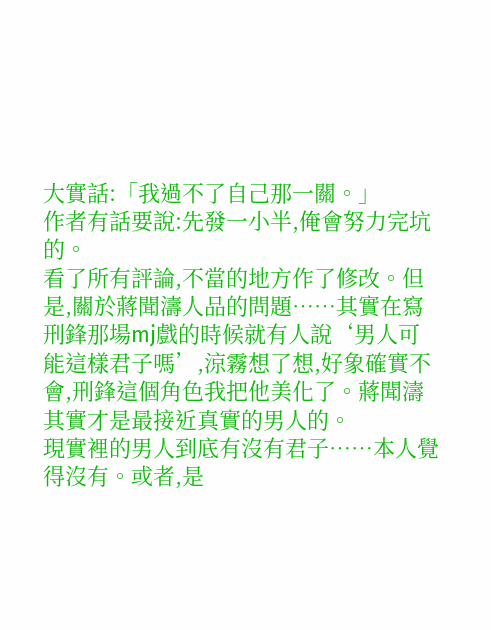大實話:「我過不了自己那一關。」
作者有話要說:先發一小半,俺會努力完坑的。
看了所有評論,不當的地方作了修改。但是,關於蔣聞濤人品的問題……其實在寫刑鋒那場mj戲的時候就有人說‘男人可能這樣君子嗎’,涼霧想了想,好象確實不會,刑鋒這個角色我把他美化了。蔣聞濤其實才是最接近真實的男人的。
現實裡的男人到底有沒有君子……本人覺得沒有。或者,是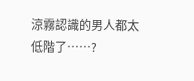涼霧認識的男人都太低階了……?